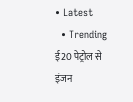• Latest
  • Trending
ई20 पेट्रोल से इंजन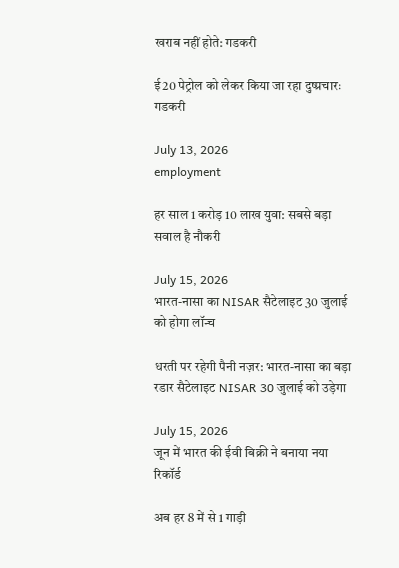खराब नहीं होते: गडकरी

ई20 पेट्रोल को लेकर किया जा रहा दुष्प्रचारः गडकरी

July 13, 2026
employment

हर साल 1 करोड़ 10 लाख युवा: सबसे बड़ा सवाल है नौकरी

July 15, 2026
भारत-नासा का NISAR सैटेलाइट 30 जुलाई को होगा लॉन्च

धरती पर रहेगी पैनी नज़र: भारत-नासा का बड़ा रडार सैटेलाइट NISAR 30 जुलाई को उड़ेगा

July 15, 2026
जून में भारत की ईवी बिक्री ने बनाया नया रिकॉर्ड

अब हर 8 में से 1 गाड़ी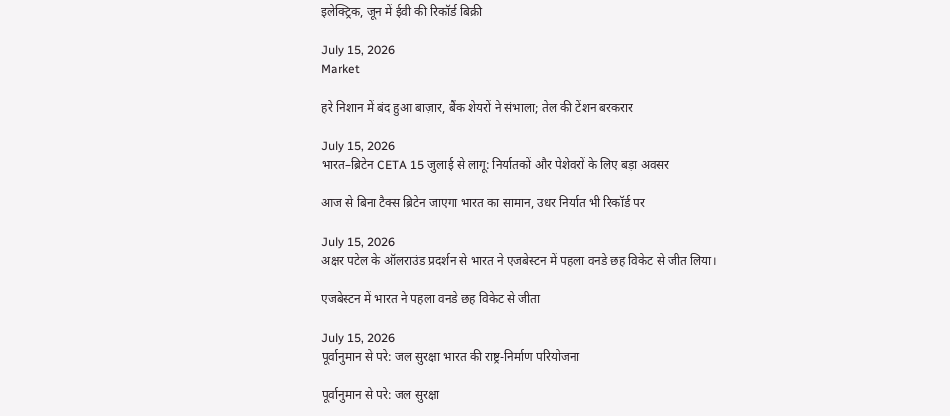इलेक्ट्रिक, जून में ईवी की रिकॉर्ड बिक्री

July 15, 2026
Market

हरे निशान में बंद हुआ बाज़ार, बैंक शेयरों ने संभाला; तेल की टेंशन बरकरार

July 15, 2026
भारत–ब्रिटेन CETA 15 जुलाई से लागू: निर्यातकों और पेशेवरों के लिए बड़ा अवसर

आज से बिना टैक्स ब्रिटेन जाएगा भारत का सामान, उधर निर्यात भी रिकॉर्ड पर

July 15, 2026
अक्षर पटेल के ऑलराउंड प्रदर्शन से भारत ने एजबेस्टन में पहला वनडे छह विकेट से जीत लिया।

एजबेस्टन में भारत ने पहला वनडे छह विकेट से जीता

July 15, 2026
पूर्वानुमान से परे: जल सुरक्षा भारत की राष्ट्र-निर्माण परियोजना

पूर्वानुमान से परे: जल सुरक्षा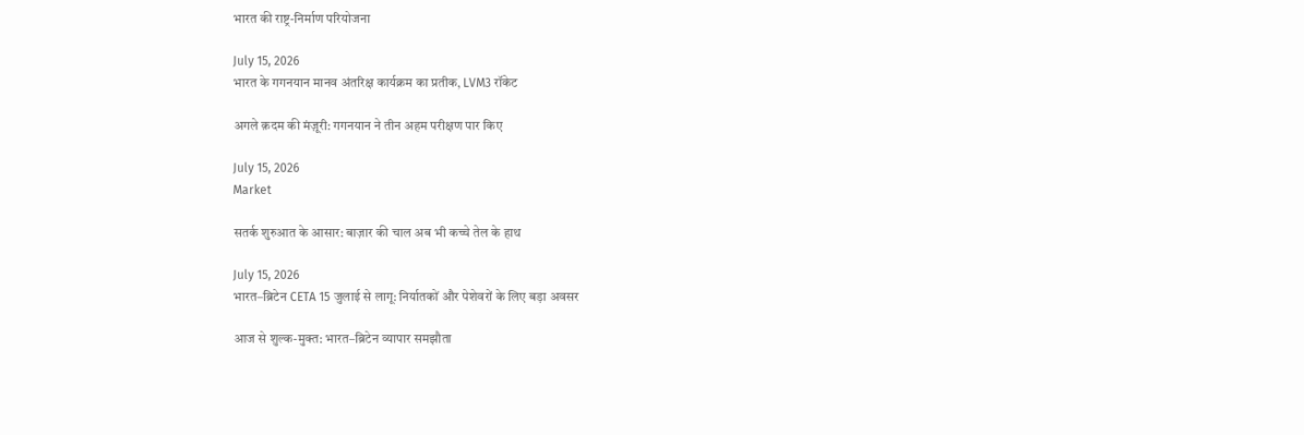भारत की राष्ट्र-निर्माण परियोजना

July 15, 2026
भारत के गगनयान मानव अंतरिक्ष कार्यक्रम का प्रतीक, LVM3 रॉकेट

अगले क़दम की मंज़ूरी: गगनयान ने तीन अहम परीक्षण पार किए

July 15, 2026
Market

सतर्क शुरुआत के आसार: बाज़ार की चाल अब भी कच्चे तेल के हाथ

July 15, 2026
भारत–ब्रिटेन CETA 15 जुलाई से लागू: निर्यातकों और पेशेवरों के लिए बड़ा अवसर

आज से शुल्क-मुक्त: भारत–ब्रिटेन व्यापार समझौता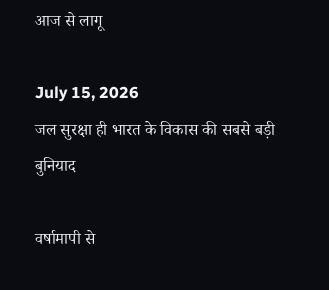आज से लागू

July 15, 2026
जल सुरक्षा ही भारत के विकास की सबसे बड़ी बुनियाद

वर्षामापी से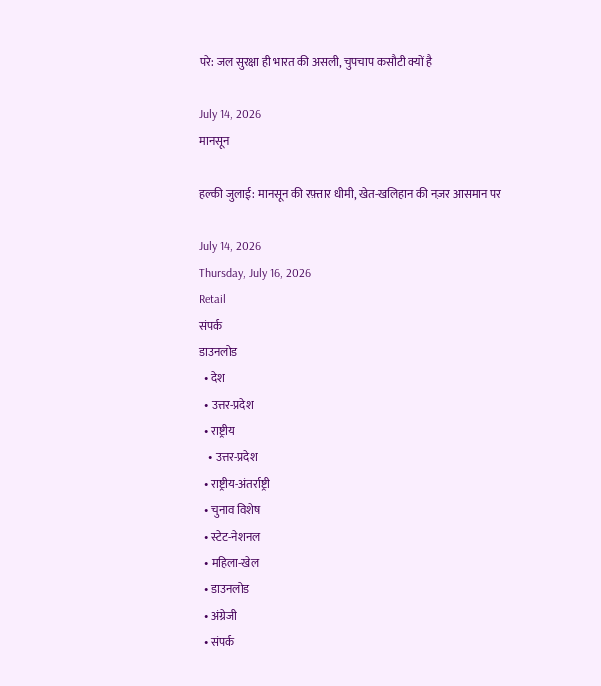परे: जल सुरक्षा ही भारत की असली, चुपचाप कसौटी क्यों है

July 14, 2026
मानसून

हल्की जुलाई: मानसून की रफ़्तार धीमी, खेत-खलिहान की नज़र आसमान पर

July 14, 2026
Thursday, July 16, 2026
Retail
संपर्क
डाउनलोड
  • देश
  • उत्तर-प्रदेश
  • राष्ट्रीय
    • उत्तर-प्रदेश
  • राष्ट्रीय-अंतर्राष्ट्री
  • चुनाव विशेष
  • स्टेट-नेशनल
  • महिला-खेल
  • डाउनलोड
  • अंग्रेजी
  • संपर्क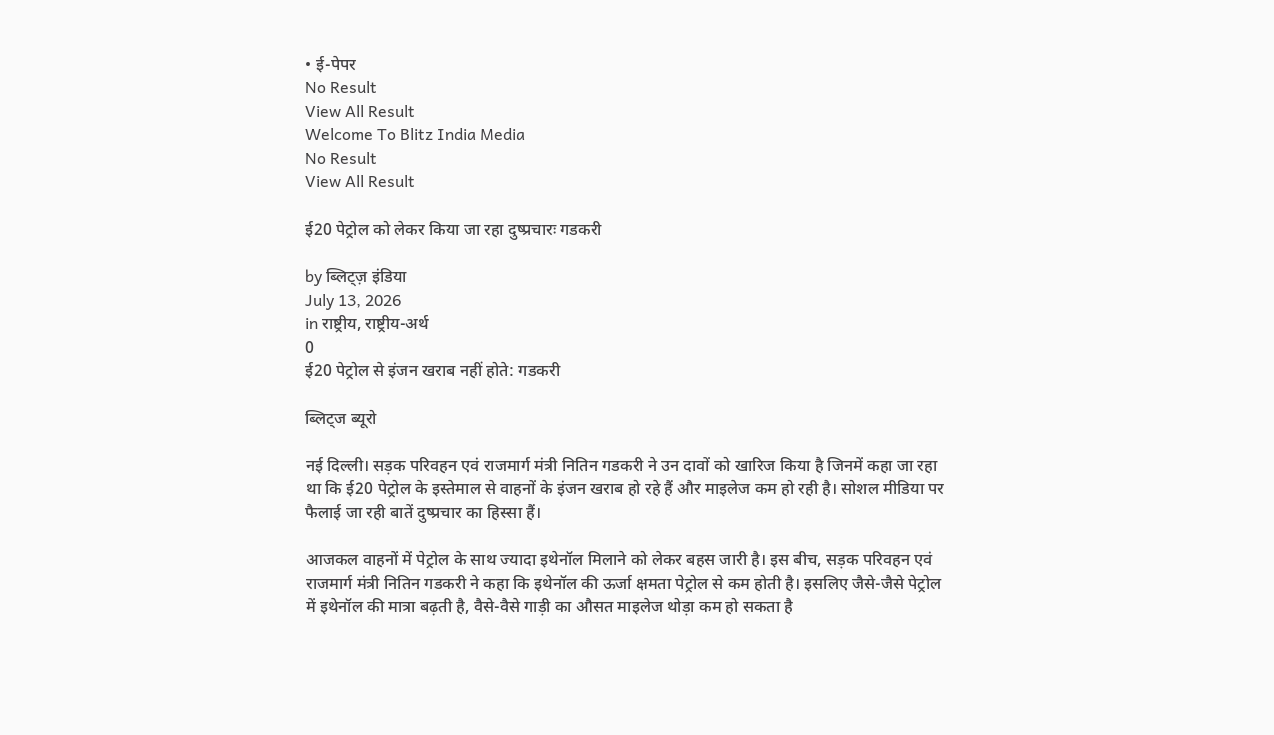• ई-पेपर
No Result
View All Result
Welcome To Blitz India Media
No Result
View All Result

ई20 पेट्रोल को लेकर किया जा रहा दुष्प्रचारः गडकरी

by ब्लिट्ज़ इंडिया
July 13, 2026
in राष्ट्रीय, राष्ट्रीय-अर्थ
0
ई20 पेट्रोल से इंजन खराब नहीं होते: गडकरी

ब्लिट्ज ब्यूरो

नई दिल्ली। सड़क परिवहन एवं राजमार्ग मंत्री नितिन गडकरी ने उन दावों को खारिज किया है जिनमें कहा जा रहा था कि ई20 पेट्रोल के इस्तेमाल से वाहनों के इंजन खराब हो रहे हैं और माइलेज कम हो रही है। सोशल मीडिया पर फैलाई जा रही बातें दुष्प्रचार का हिस्सा हैं।

आजकल वाहनों में पेट्रोल के साथ ज्यादा इथेनॉल मिलाने को लेकर बहस जारी है। इस बीच, सड़क परिवहन एवं राजमार्ग मंत्री नितिन गडकरी ने कहा कि इथेनॉल की ऊर्जा क्षमता पेट्रोल से कम होती है। इसलिए जैसे-जैसे पेट्रोल में इथेनॉल की मात्रा बढ़ती है, वैसे-वैसे गाड़ी का औसत माइलेज थोड़ा कम हो सकता है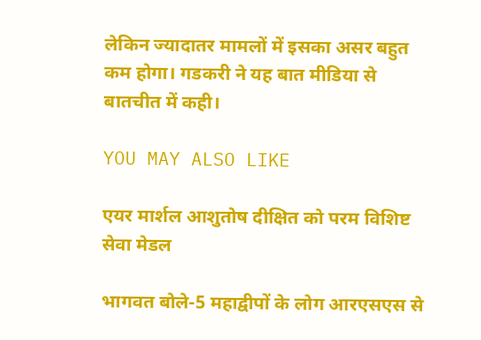लेकिन ज्यादातर मामलों में इसका असर बहुत कम होगा। गडकरी ने यह बात मीडिया से बातचीत में कही।

YOU MAY ALSO LIKE

एयर मार्शल आशुतोष दीक्षित को परम विशिष्ट सेवा मेडल

भागवत बोले-5 महाद्वीपों के लोग आरएसएस से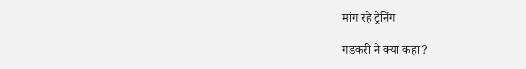मांग रहे ट्रेनिंग

गडकरी ने क्या कहा?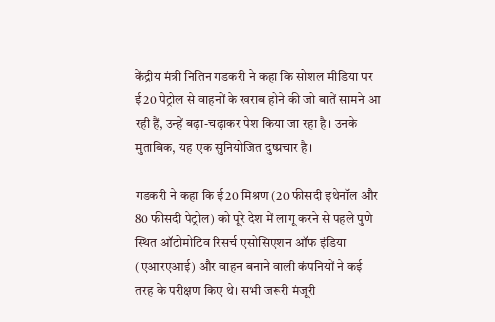केंद्रीय मंत्री नितिन गडकरी ने कहा कि सोशल मीडिया पर ई20 पेट्रोल से वाहनों के खराब होने की जो बातें सामने आ रही हैं, उन्हें बढ़ा-चढ़ाकर पेश किया जा रहा है। उनके मुताबिक, यह एक सुनियोजित दुष्प्रचार है।

गडकरी ने कहा कि ई20 मिश्रण (20 फीसदी इथेनॉल और 80 फीसदी पेट्रोल) को पूरे देश में लागू करने से पहले पुणे स्थित ऑटोमोटिव रिसर्च एसोसिएशन ऑफ इंडिया (एआरएआई) और वाहन बनाने वाली कंपनियों ने कई तरह के परीक्षण किए थे। सभी जरूरी मंजूरी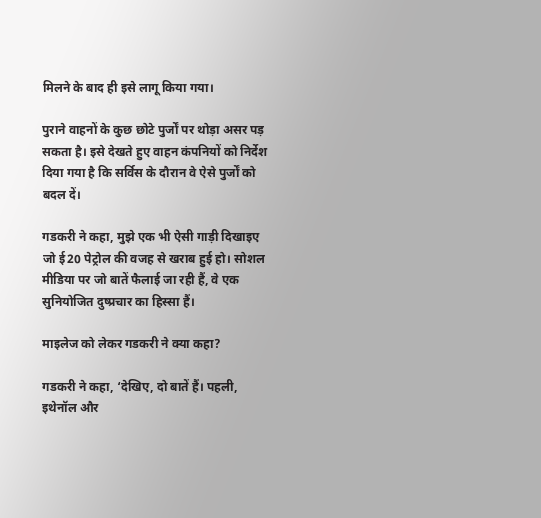मिलने के बाद ही इसे लागू किया गया।

पुराने वाहनों के कुछ छोटे पुर्जों पर थोड़ा असर पड़ सकता है। इसे देखते हुए वाहन कंपनियों को निर्देश दिया गया है कि सर्विस के दौरान वे ऐसे पुर्जों को बदल दें।

गडकरी ने कहा, मुझे एक भी ऐसी गाड़ी दिखाइए जो ई20 पेट्रोल की वजह से खराब हुई हो। सोशल मीडिया पर जो बातें फैलाई जा रही हैं, वे एक सुनियोजित दुष्प्रचार का हिस्सा हैं।

माइलेज को लेकर गडकरी ने क्या कहा?

गडकरी ने कहा, ‘देखिए, दो बातें हैं। पहली, इथेनॉल और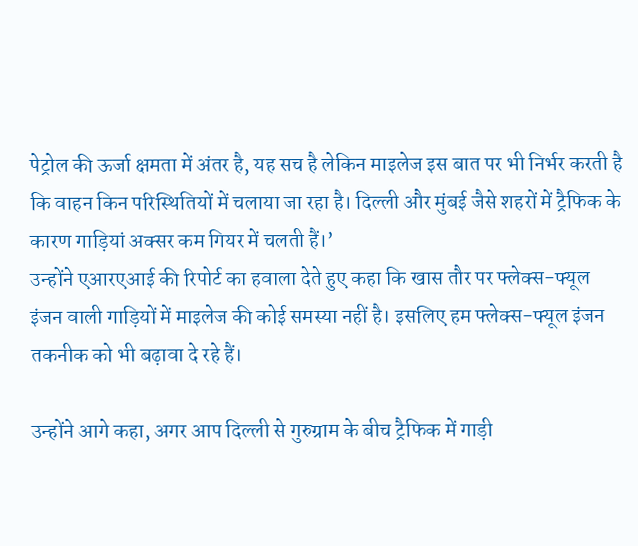पेट्रोल की ऊर्जा क्षमता में अंतर है, यह सच है लेकिन माइलेज इस बात पर भी निर्भर करती है कि वाहन किन परिस्थितियों में चलाया जा रहा है। दिल्ली और मुंबई जैसे शहरों में ट्रैफिक के कारण गाड़ियां अक्सर कम गियर में चलती हैं।’
उन्होंने एआरएआई की रिपोर्ट का हवाला देते हुए कहा कि खास तौर पर फ्लेक्स-फ्यूल इंजन वाली गाड़ियों में माइलेज की कोई समस्या नहीं है। इसलिए हम फ्लेक्स-फ्यूल इंजन तकनीक को भी बढ़ावा दे रहे हैं।

उन्होंने आगे कहा, अगर आप दिल्ली से गुरुग्राम के बीच ट्रैफिक में गाड़ी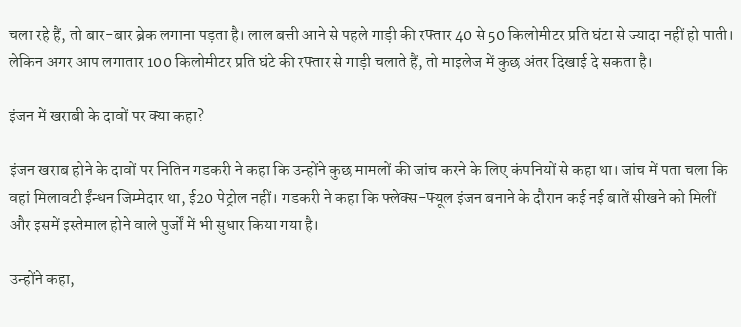चला रहे हैं, तो बार-बार ब्रेक लगाना पड़ता है। लाल बत्ती आने से पहले गाड़ी की रफ्तार 40 से 50 किलोमीटर प्रति घंटा से ज्यादा नहीं हो पाती। लेकिन अगर आप लगातार 100 किलोमीटर प्रति घंटे की रफ्तार से गाड़ी चलाते हैं, तो माइलेज में कुछ अंतर दिखाई दे सकता है।

इंजन में खराबी के दावों पर क्या कहा?

इंजन खराब होने के दावों पर नितिन गडकरी ने कहा कि उन्होंने कुछ मामलों की जांच करने के लिए कंपनियों से कहा था। जांच में पता चला कि वहां मिलावटी ईंन्धन जिम्मेदार था, ई20 पेट्रोल नहीं। गडकरी ने कहा कि फ्लेक्स-फ्यूल इंजन बनाने के दौरान कई नई बातें सीखने को मिलीं और इसमें इस्तेमाल होने वाले पुर्जों में भी सुधार किया गया है।

उन्होंने कहा,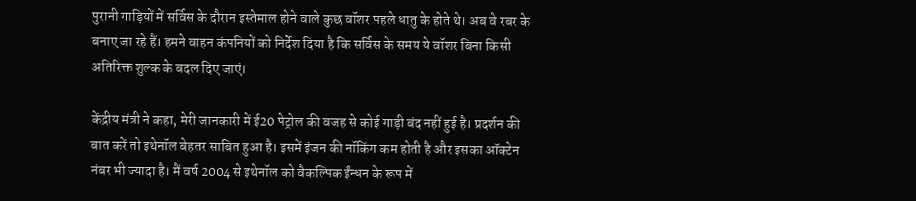पुरानी गाड़ियों में सर्विस के दौरान इस्तेमाल होने वाले कुछ वॉशर पहले धातु के होते थे। अब वे रबर के बनाए जा रहे हैं। हमने वाहन कंपनियों को निर्देश दिया है कि सर्विस के समय ये वॉशर बिना किसी अतिरिक्त शुल्क के बदल दिए जाएं।

केंद्रीय मंत्री ने कहा, मेरी जानकारी में ई20 पेट्रोल की वजह से कोई गाड़ी बंद नहीं हुई है। प्रदर्शन की बात करें तो इथेनॉल बेहतर साबित हुआ है। इसमें इंजन की नॉकिंग कम होती है और इसका ऑक्टेन नंबर भी ज्यादा है। मैं वर्ष 2004 से इथेनॉल को वैकल्पिक ईंन्धन के रूप में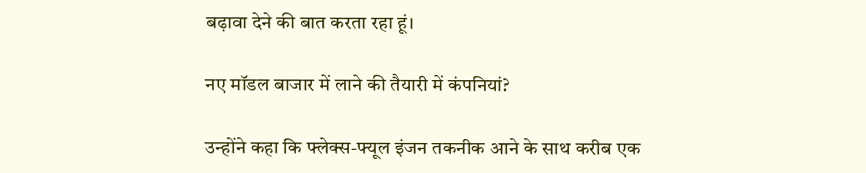बढ़ावा देने की बात करता रहा हूं।

नए मॉडल बाजार में लाने की तैयारी में कंपनियां?

उन्होंने कहा कि फ्लेक्स-फ्यूल इंजन तकनीक आने के साथ करीब एक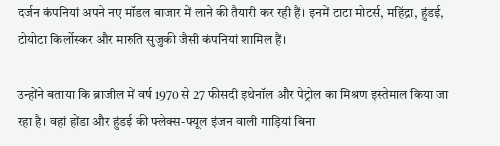दर्जन कंपनियां अपने नए मॉडल बाजार में लाने की तैयारी कर रही हैं। इनमें टाटा मोटर्स, महिंद्रा, हुंडई, टोयोटा किर्लोस्कर और मारुति सुजुकी जैसी कंपनियां शामिल हैं।

उन्होंने बताया कि ब्राजील में वर्ष 1970 से 27 फीसदी इथेनॉल और पेट्रोल का मिश्रण इस्तेमाल किया जा रहा है। वहां होंडा और हुंडई की फ्लेक्स-फ्यूल इंजन वाली गाड़ियां बिना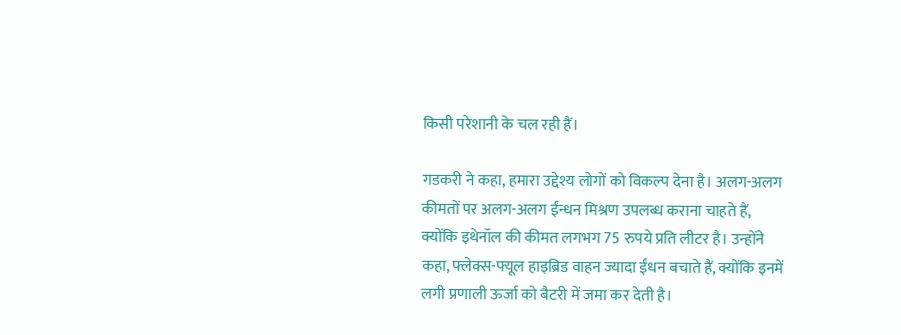किसी परेशानी के चल रही हैं।

गडकरी ने कहा, हमारा उद्देश्य लोगों को विकल्प देना है। अलग-अलग कीमतों पर अलग-अलग ईंन्धन मिश्रण उपलब्ध कराना चाहते हैं, क्योंकि इथेनॉल की कीमत लगभग 75 रुपये प्रति लीटर है। उन्होंने कहा, फ्लेक्स-फ्यूल हाइब्रिड वाहन ज्यादा ईंधन बचाते हैं, क्योंकि इनमें लगी प्रणाली ऊर्जा को बैटरी में जमा कर देती है।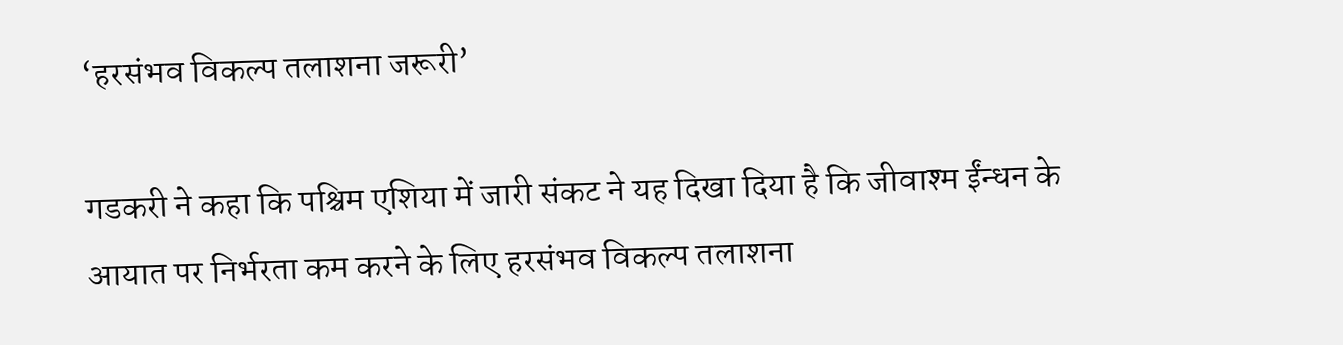‘हरसंभव विकल्प तलाशना जरूरी’

गडकरी ने कहा कि पश्चिम एशिया में जारी संकट ने यह दिखा दिया है कि जीवाश्म ईंन्धन के आयात पर निर्भरता कम करने के लिए हरसंभव विकल्प तलाशना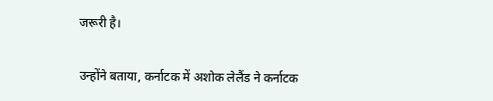जरूरी है।

उन्होंने बताया, कर्नाटक में अशोक लेलैंड ने कर्नाटक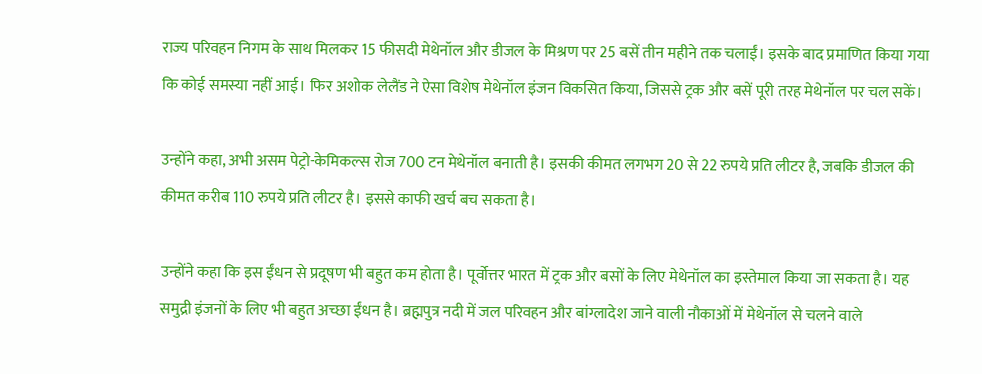राज्य परिवहन निगम के साथ मिलकर 15 फीसदी मेथेनॉल और डीजल के मिश्रण पर 25 बसें तीन महीने तक चलाईं। इसके बाद प्रमाणित किया गया कि कोई समस्या नहीं आई। फिर अशोक लेलैंड ने ऐसा विशेष मेथेनॉल इंजन विकसित किया, जिससे ट्रक और बसें पूरी तरह मेथेनॉल पर चल सकें।

उन्होंने कहा, अभी असम पेट्रो-केमिकल्स रोज 700 टन मेथेनॉल बनाती है। इसकी कीमत लगभग 20 से 22 रुपये प्रति लीटर है, जबकि डीजल की कीमत करीब 110 रुपये प्रति लीटर है। इससे काफी खर्च बच सकता है।

उन्होंने कहा कि इस ईंधन से प्रदूषण भी बहुत कम होता है। पूर्वोत्तर भारत में ट्रक और बसों के लिए मेथेनॉल का इस्तेमाल किया जा सकता है। यह समुद्री इंजनों के लिए भी बहुत अच्छा ईंधन है। ब्रह्मपुत्र नदी में जल परिवहन और बांग्लादेश जाने वाली नौकाओं में मेथेनॉल से चलने वाले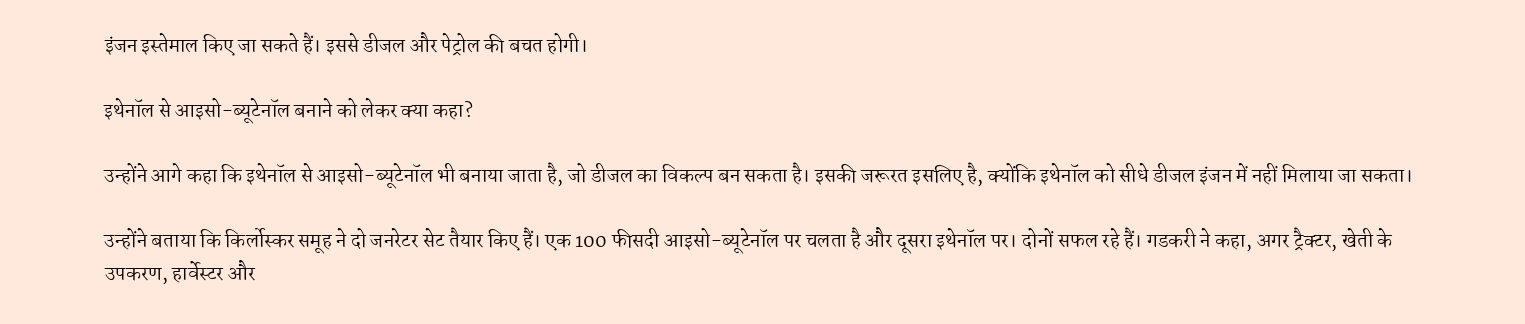इंजन इस्तेमाल किए जा सकते हैं। इससे डीजल और पेट्रोल की बचत होगी।

इथेनॉल से आइसो-ब्यूटेनॉल बनाने को लेकर क्या कहा?

उन्होंने आगे कहा कि इथेनॉल से आइसो-ब्यूटेनॉल भी बनाया जाता है, जो डीजल का विकल्प बन सकता है। इसकी जरूरत इसलिए है, क्योंकि इथेनॉल को सीधे डीजल इंजन में नहीं मिलाया जा सकता।

उन्होंने बताया कि किर्लोस्कर समूह ने दो जनरेटर सेट तैयार किए हैं। एक 100 फीसदी आइसो-ब्यूटेनॉल पर चलता है और दूसरा इथेनॉल पर। दोनों सफल रहे हैं। गडकरी ने कहा, अगर ट्रैक्टर, खेती के उपकरण, हार्वेस्टर और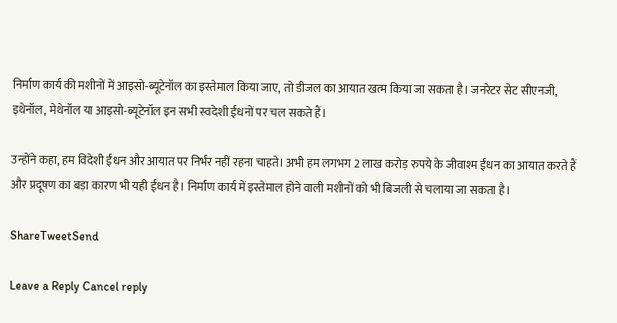निर्माण कार्य की मशीनों में आइसो-ब्यूटेनॉल का इस्तेमाल किया जाए, तो डीजल का आयात खत्म किया जा सकता है। जनरेटर सेट सीएनजी, इथेनॉल, मेथेनॉल या आइसो-ब्यूटेनॉल इन सभी स्वदेशी ईंधनों पर चल सकते हैं।

उन्होंने कहा, हम विदेशी ईंधन और आयात पर निर्भर नहीं रहना चाहते। अभी हम लगभग 2 लाख करोड़ रुपये के जीवाश्म ईंधन का आयात करते हैं और प्रदूषण का बड़ा कारण भी यही ईंधन है। निर्माण कार्य में इस्तेमाल होने वाली मशीनों को भी बिजली से चलाया जा सकता है।

ShareTweetSend

Leave a Reply Cancel reply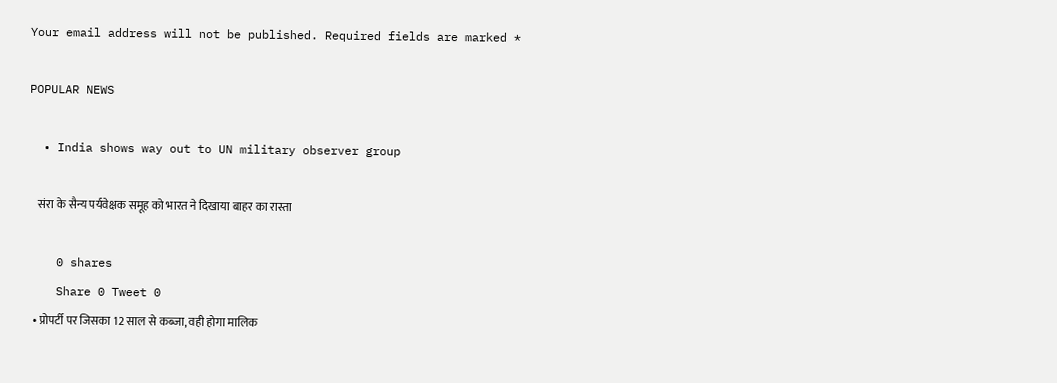Your email address will not be published. Required fields are marked *

POPULAR NEWS

  • India shows way out to UN military observer group

    संरा के सैन्य पर्यवेक्षक समूह को भारत ने दिखाया बाहर का रास्ता

    0 shares
    Share 0 Tweet 0
  • प्रोपर्टी पर जिसका 12 साल से कब्जा, वही होगा मालिक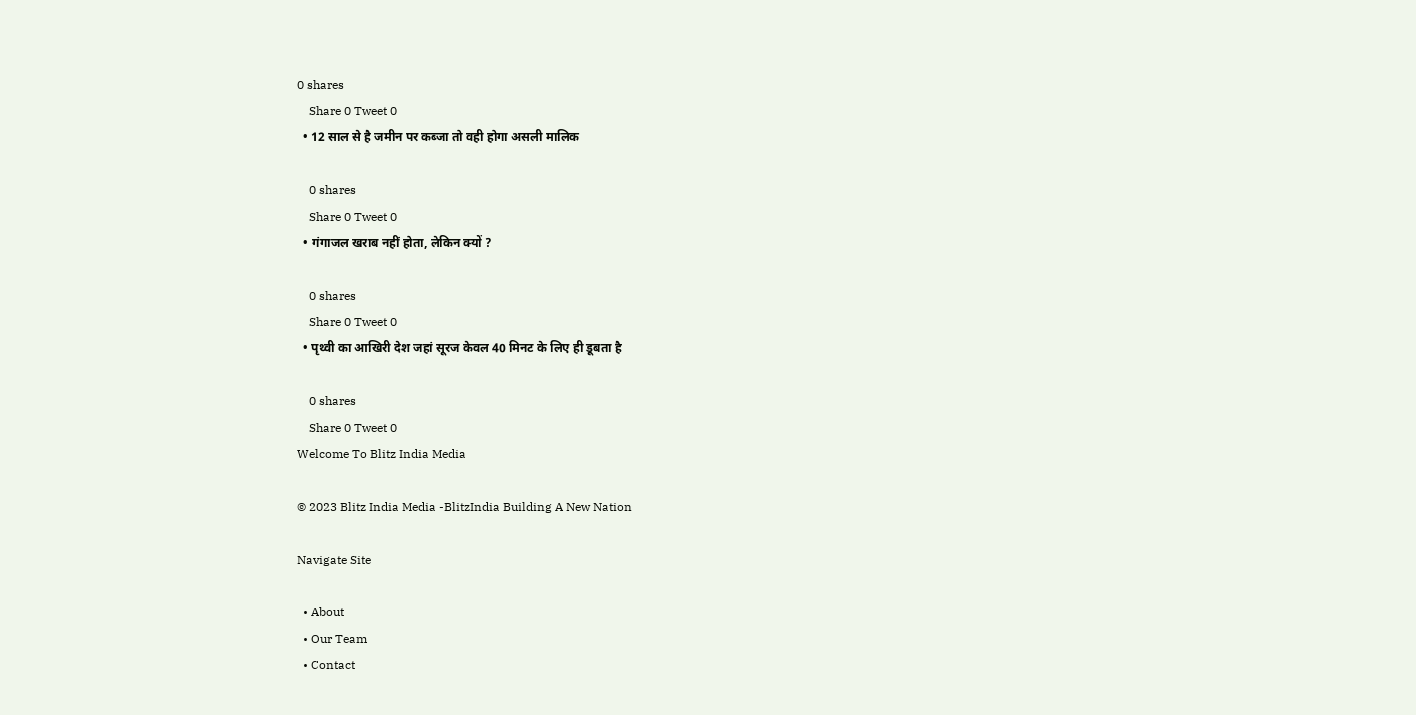0 shares
    Share 0 Tweet 0
  • 12 साल से है जमीन पर कब्जा तो वही होगा असली मालिक

    0 shares
    Share 0 Tweet 0
  • गंगाजल खराब नहीं होता, लेकिन क्यों ?

    0 shares
    Share 0 Tweet 0
  • पृथ्वी का आखिरी देश जहां सूरज केवल 40 मिनट के लिए ही डूबता है

    0 shares
    Share 0 Tweet 0
Welcome To Blitz India Media

© 2023 Blitz India Media -BlitzIndia Building A New Nation

Navigate Site

  • About
  • Our Team
  • Contact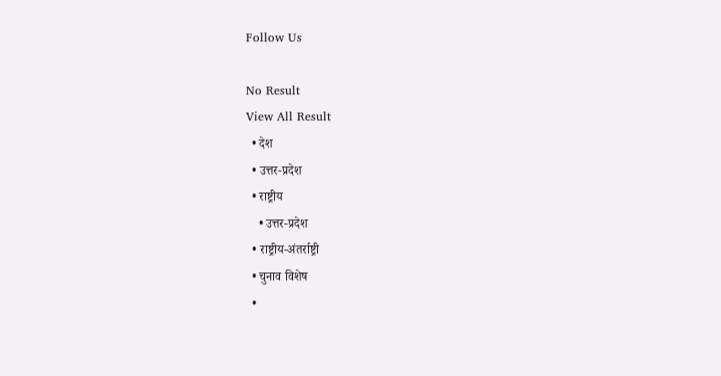Follow Us

No Result
View All Result
  • देश
  • उत्तर-प्रदेश
  • राष्ट्रीय
    • उत्तर-प्रदेश
  • राष्ट्रीय-अंतर्राष्ट्री
  • चुनाव विशेष
  •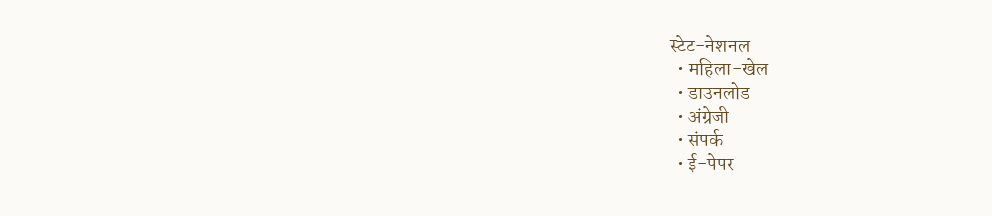स्टेट-नेशनल
  • महिला-खेल
  • डाउनलोड
  • अंग्रेजी
  • संपर्क
  • ई-पेपर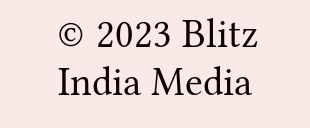© 2023 Blitz India Media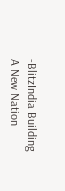-BlitzIndia Building A New Nation